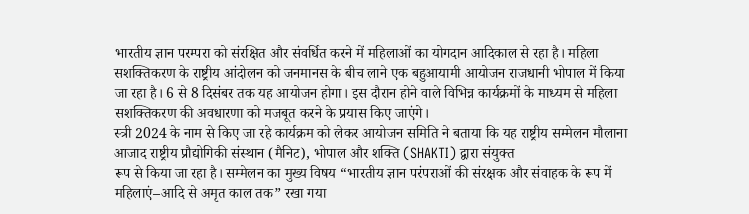भारतीय ज्ञान परम्परा को संरक्षित और संवर्धित करने में महिलाओं का योगदान आदिकाल से रहा है। महिला सशक्तिकरण के राष्ट्रीय आंदोलन को जनमानस के बीच लाने एक बहुआयामी आयोजन राजधानी भोपाल में किया जा रहा है। 6 से 8 दिसंबर तक यह आयोजन होगा। इस दौरान होने वाले विभिन्न कार्यक्रमों के माध्यम से महिला सशक्तिकरण की अवधारणा को मजबूत करने के प्रयास किए जाएंगे।
स्त्री 2024 के नाम से किए जा रहे कार्यक्रम को लेकर आयोजन समिति ने बताया कि यह राष्ट्रीय सम्मेलन मौलाना आजाद राष्ट्रीय प्रौद्योगिकी संस्थान (मैनिट), भोपाल और शक्ति (SHAKTI) द्वारा संयुक्त
रूप से किया जा रहा है। सम्मेलन का मुख्य विषय “भारतीय ज्ञान परंपराओं की संरक्षक और संवाहक के रूप में महिलाएं–आदि से अमृत काल तक” रखा गया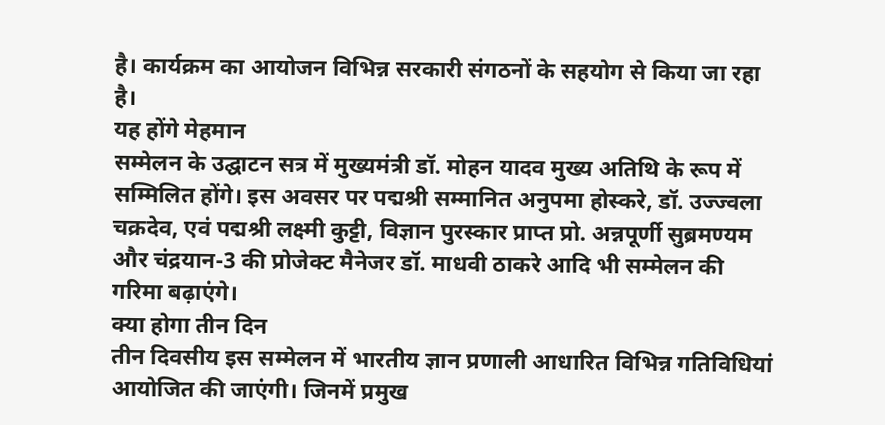है। कार्यक्रम का आयोजन विभिन्न सरकारी संगठनों के सहयोग से किया जा रहा है।
यह होंगे मेहमान
सम्मेलन के उद्घाटन सत्र में मुख्यमंत्री डॉ. मोहन यादव मुख्य अतिथि के रूप में सम्मिलित होंगे। इस अवसर पर पद्मश्री सम्मानित अनुपमा होस्करे, डॉ. उज्ज्वला चक्रदेव, एवं पद्मश्री लक्ष्मी कुट्टी, विज्ञान पुरस्कार प्राप्त प्रो. अन्नपूर्णी सुब्रमण्यम और चंद्रयान-3 की प्रोजेक्ट मैनेजर डॉ. माधवी ठाकरे आदि भी सम्मेलन की गरिमा बढ़ाएंगे।
क्या होगा तीन दिन
तीन दिवसीय इस सम्मेलन में भारतीय ज्ञान प्रणाली आधारित विभिन्न गतिविधियां आयोजित की जाएंगी। जिनमें प्रमुख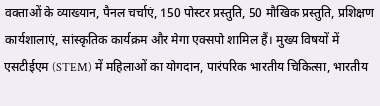वक्ताओं के व्याख्यान, पैनल चर्चाएं, 150 पोस्टर प्रस्तुति, 50 मौखिक प्रस्तुति, प्रशिक्षण कार्यशालाएं, सांस्कृतिक कार्यक्रम और मेगा एक्सपो शामिल हैं। मुख्य विषयों में एसटीईएम (STEM) में महिलाओं का योगदान, पारंपरिक भारतीय चिकित्सा, भारतीय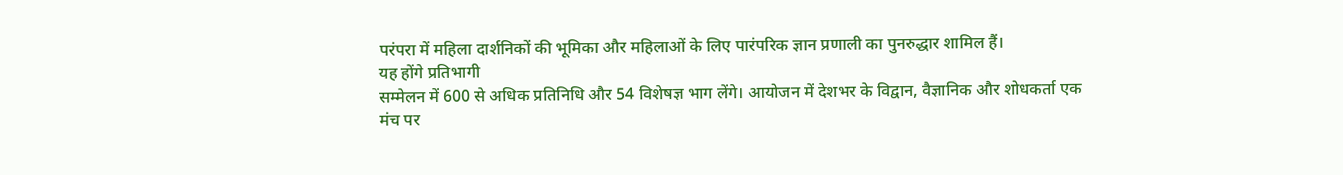परंपरा में महिला दार्शनिकों की भूमिका और महिलाओं के लिए पारंपरिक ज्ञान प्रणाली का पुनरुद्धार शामिल हैं।
यह होंगे प्रतिभागी
सम्मेलन में 600 से अधिक प्रतिनिधि और 54 विशेषज्ञ भाग लेंगे। आयोजन में देशभर के विद्वान, वैज्ञानिक और शोधकर्ता एक मंच पर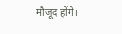मौजूद होंगे।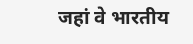जहां वे भारतीय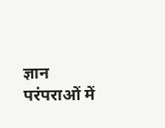ज्ञान परंपराओं में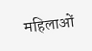महिलाओं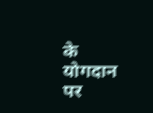के योगदान पर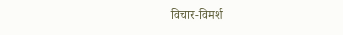विचार-विमर्श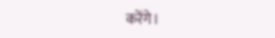करेंगे।